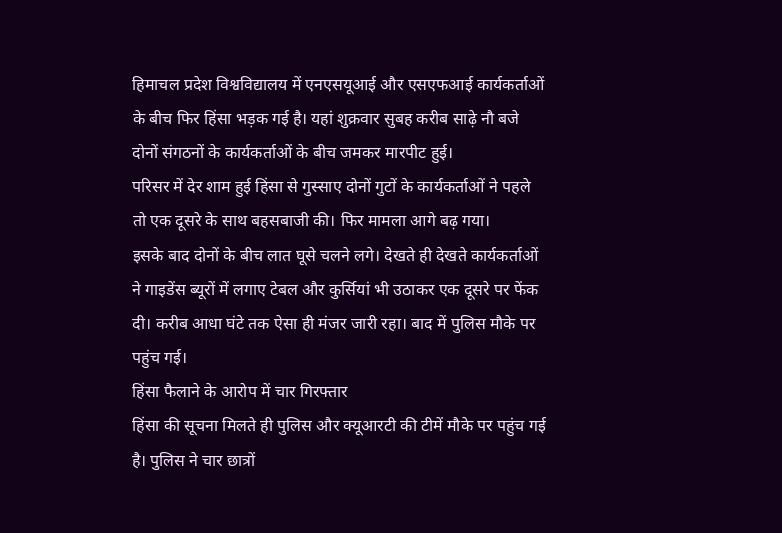हिमाचल प्रदेश विश्वविद्यालय में एनएसयूआई और एसएफआई कार्यकर्ताओं के बीच फिर हिंसा भड़क गई है। यहां शुक्रवार सुबह करीब साढ़े नौ बजे दोनों संगठनों के कार्यकर्ताओं के बीच जमकर मारपीट हुई।
परिसर में देर शाम हुई हिंसा से गुस्साए दोनों गुटों के कार्यकर्ताओं ने पहले तो एक दूसरे के साथ बहसबाजी की। फिर मामला आगे बढ़ गया।
इसके बाद दोनों के बीच लात घूसे चलने लगे। देखते ही देखते कार्यकर्ताओं ने गाइडेंस ब्यूरों में लगाए टेबल और कुर्सियां भी उठाकर एक दूसरे पर फेंक दी। करीब आधा घंटे तक ऐसा ही मंजर जारी रहा। बाद में पुलिस मौके पर पहुंच गई।
हिंसा फैलाने के आरोप में चार गिरफ्तार
हिंसा की सूचना मिलते ही पुलिस और क्यूआरटी की टीमें मौके पर पहुंच गई है। पुलिस ने चार छात्रों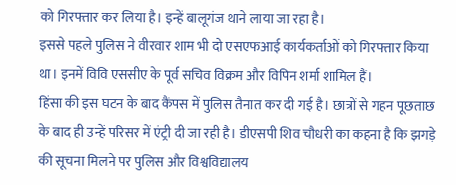को गिरफ्तार कर लिया है। इन्हें बालूगंज थाने लाया जा रहा है।
इससे पहले पुलिस ने वीरवार शाम भी दो एसएफआई कार्यकर्ताओं को गिरफ्तार किया था। इनमें विवि एससीए के पूर्व सचिव विक्रम और विपिन शर्मा शामिल हैं।
हिंसा की इस घटन के बाद कैंपस में पुलिस तैनात कर दी गई है। छात्रों से गहन पूछताछ के बाद ही उन्हें परिसर में एंट्री दी जा रही है। डीएसपी शिव चौधरी का कहना है कि झगड़े की सूचना मिलने पर पुलिस और विश्वविद्यालय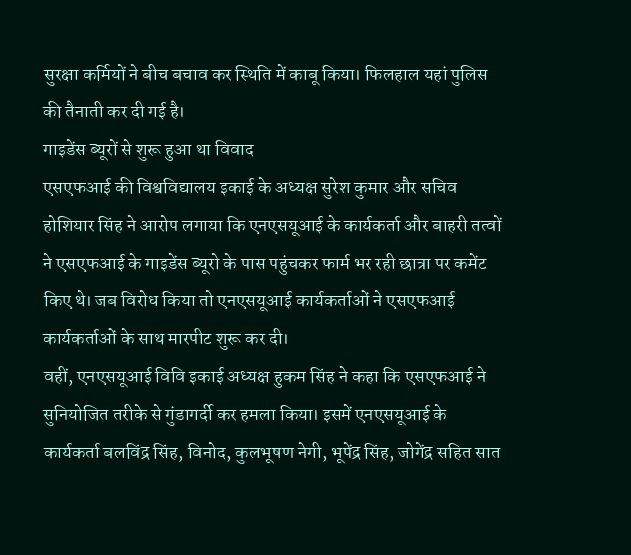सुरक्षा कर्मियों ने बीच बचाव कर स्थिति में काबू किया। फिलहाल यहां पुलिस की तैनाती कर दी गई है।
गाइडेंस ब्यूरों से शुरू हुआ था विवाद
एसएफआई की विश्वविद्यालय इकाई के अध्यक्ष सुरेश कुमार और सचिव होशियार सिंह ने आरोप लगाया कि एनएसयूआई के कार्यकर्ता और बाहरी तत्वों ने एसएफआई के गाइडेंस ब्यूरो के पास पहुंचकर फार्म भर रही छात्रा पर कमेंट किए थे। जब विरोध किया तो एनएसयूआई कार्यकर्ताओं ने एसएफआई कार्यकर्ताओं के साथ मारपीट शुरू कर दी।
वहीं, एनएसयूआई विवि इकाई अध्यक्ष हुकम सिंह ने कहा कि एसएफआई ने सुनियोजित तरीके से गुंडागर्दी कर हमला किया। इसमें एनएसयूआई के कार्यकर्ता बलविंद्र सिंह, विनोद, कुलभूषण नेगी, भूपेंद्र सिंह, जोगेंद्र सहित सात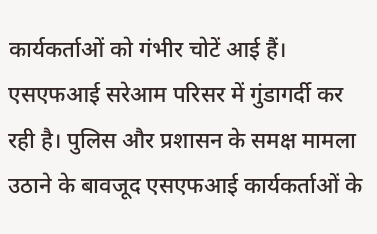कार्यकर्ताओं को गंभीर चोटें आई हैं।
एसएफआई सरेआम परिसर में गुंडागर्दी कर रही है। पुलिस और प्रशासन के समक्ष मामला उठाने के बावजूद एसएफआई कार्यकर्ताओं के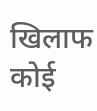खिलाफ कोई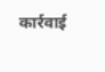कार्रवाई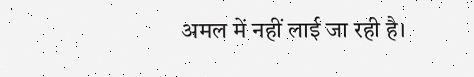अमल में नहीं लाई जा रही है।